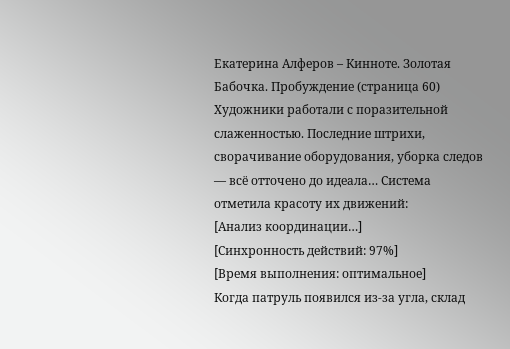Екатерина Алферов – Кинноте. Золотая Бабочка. Пробуждение (страница 60)
Художники работали с поразительной слаженностью. Последние штрихи, сворачивание оборудования, уборка следов — всё отточено до идеала… Система отметила красоту их движений:
[Анализ координации…]
[Синхронность действий: 97%]
[Время выполнения: оптимальное]
Когда патруль появился из-за угла, склад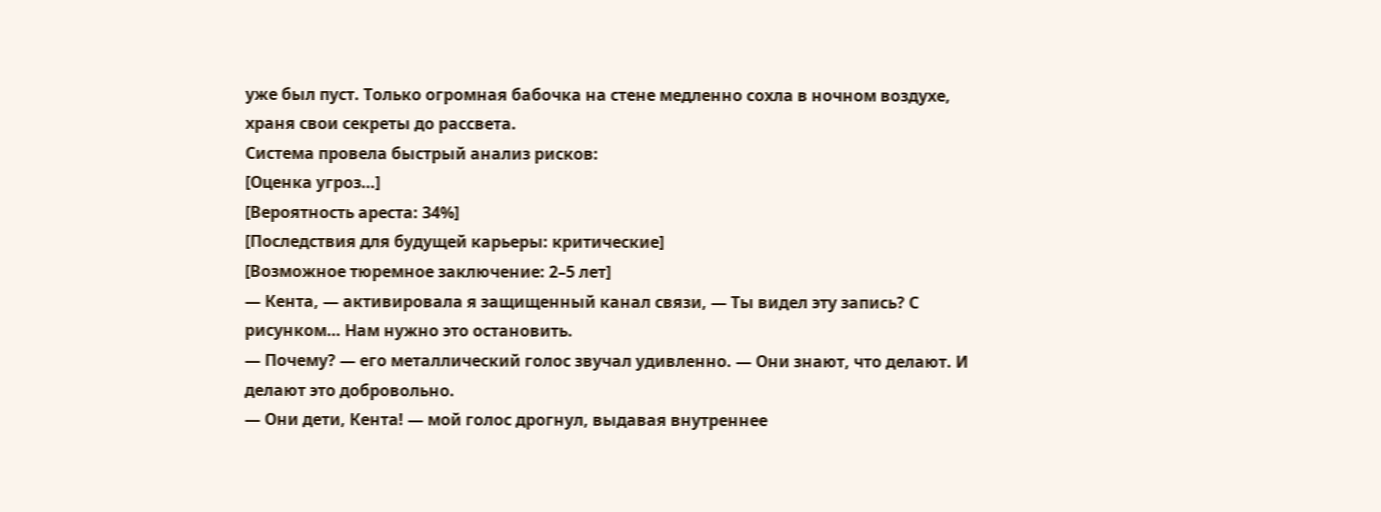уже был пуст. Только огромная бабочка на стене медленно сохла в ночном воздухе, храня свои секреты до рассвета.
Система провела быстрый анализ рисков:
[Оценка угроз…]
[Вероятность ареста: 34%]
[Последствия для будущей карьеры: критические]
[Возможное тюремное заключение: 2–5 лет]
— Кента, — активировала я защищенный канал связи, — Ты видел эту запись? С рисунком… Нам нужно это остановить.
— Почему? — его металлический голос звучал удивленно. — Они знают, что делают. И делают это добровольно.
— Они дети, Кента! — мой голос дрогнул, выдавая внутреннее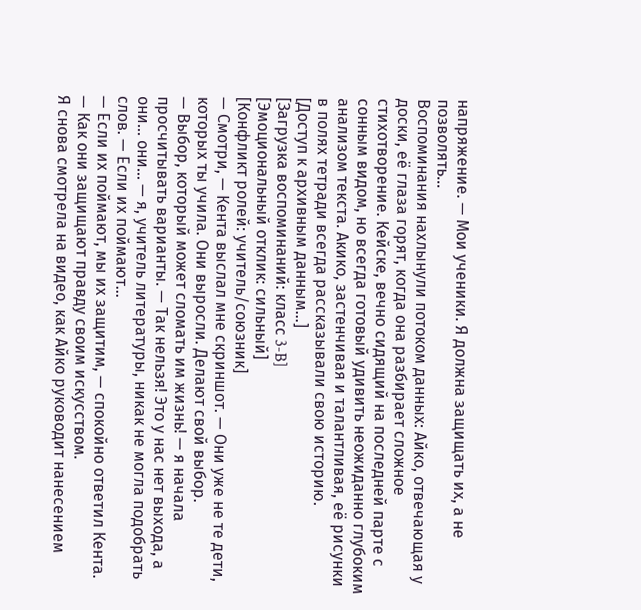напряжение. — Мои ученики. Я должна защищать их, а не позволять…
Воспоминания нахлынули потоком данных: Айко, отвечающая у доски, её глаза горят, когда она разбирает сложное стихотворение. Кейске, вечно сидящий на последней парте с сонным видом, но всегда готовый удивить неожиданно глубоким анализом текста. Акико, застенчивая и талантливая, её рисунки в полях тетради всегда рассказывали свою историю.
[Доступ к архивным данным…]
[Загрузка воспоминаний: класс 3-B]
[Эмоциональный отклик: сильный]
[Конфликт ролей: учитель/союзник]
— Смотри, — Кента выслал мне скриншот. — Они уже не те дети, которых ты учила. Они выросли. Делают свой выбор.
— Выбор, который может сломать им жизнь! — я начала просчитывать варианты. — Так нельзя! Это у нас нет выхода, а они… они… — я, учитель литературы, никак не могла подобрать слов. — Если их поймают…
— Если их поймают, мы их защитим, — спокойно ответил Кента. — Как они защищают правду своим искусством.
Я снова смотрела на видео, как Айко руководит нанесением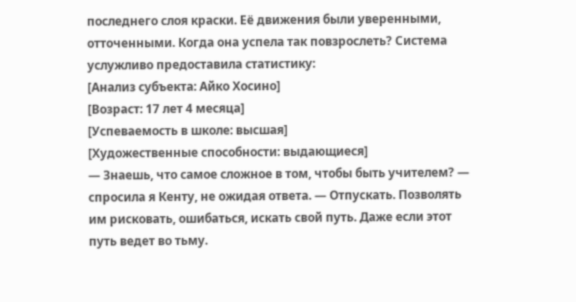последнего слоя краски. Её движения были уверенными, отточенными. Когда она успела так повзрослеть? Система услужливо предоставила статистику:
[Анализ субъекта: Айко Хосино]
[Возраст: 17 лет 4 месяца]
[Успеваемость в школе: высшая]
[Художественные способности: выдающиеся]
— Знаешь, что самое сложное в том, чтобы быть учителем? — спросила я Кенту, не ожидая ответа. — Отпускать. Позволять им рисковать, ошибаться, искать свой путь. Даже если этот путь ведет во тьму.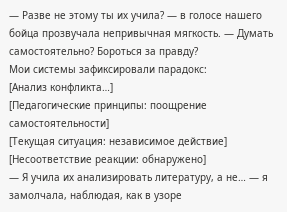— Разве не этому ты их учила? — в голосе нашего бойца прозвучала непривычная мягкость. — Думать самостоятельно? Бороться за правду?
Мои системы зафиксировали парадокс:
[Анализ конфликта…]
[Педагогические принципы: поощрение самостоятельности]
[Текущая ситуация: независимое действие]
[Несоответствие реакции: обнаружено]
— Я учила их анализировать литературу, а не… — я замолчала, наблюдая, как в узоре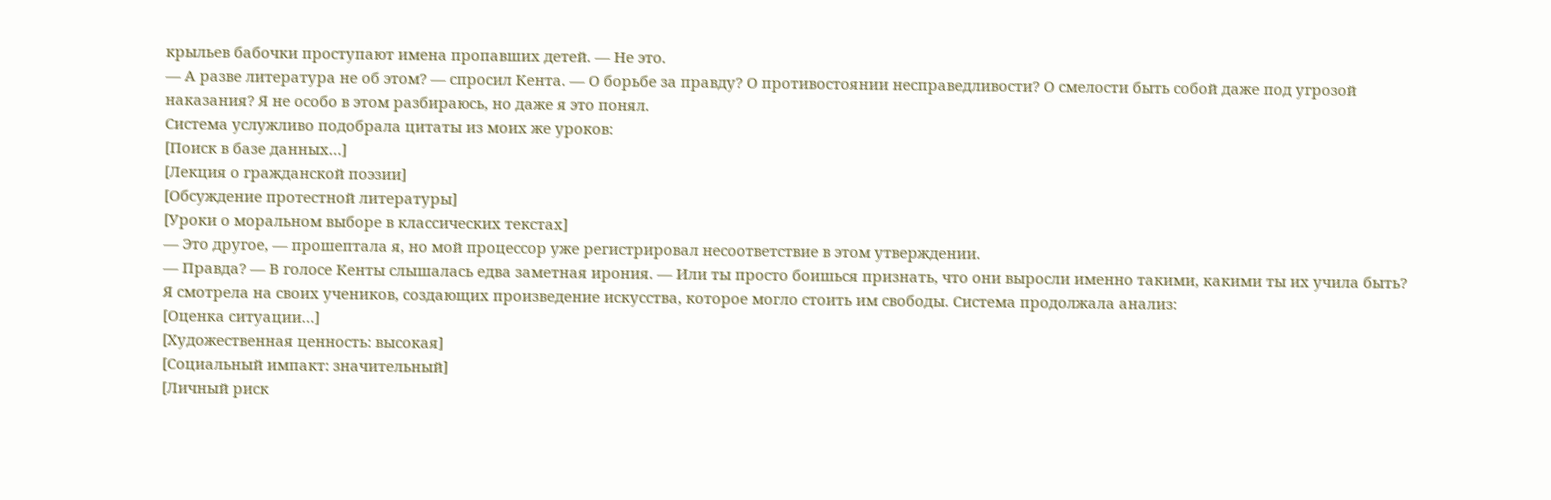крыльев бабочки проступают имена пропавших детей. — Не это.
— А разве литература не об этом? — спросил Кента. — О борьбе за правду? О противостоянии несправедливости? О смелости быть собой даже под угрозой наказания? Я не особо в этом разбираюсь, но даже я это понял.
Система услужливо подобрала цитаты из моих же уроков:
[Поиск в базе данных…]
[Лекция о гражданской поэзии]
[Обсуждение протестной литературы]
[Уроки о моральном выборе в классических текстах]
— Это другое, — прошептала я, но мой процессор уже регистрировал несоответствие в этом утверждении.
— Правда? — В голосе Кенты слышалась едва заметная ирония. — Или ты просто боишься признать, что они выросли именно такими, какими ты их учила быть?
Я смотрела на своих учеников, создающих произведение искусства, которое могло стоить им свободы. Система продолжала анализ:
[Оценка ситуации…]
[Художественная ценность: высокая]
[Социальный импакт: значительный]
[Личный риск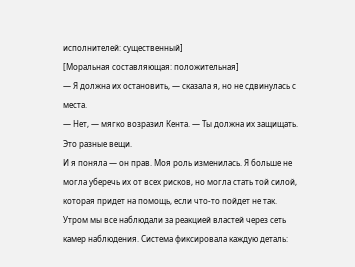исполнителей: существенный]
[Моральная составляющая: положительная]
— Я должна их остановить, — сказала я, но не сдвинулась с места.
— Нет, — мягко возразил Кента. — Ты должна их защищать. Это разные вещи.
И я поняла — он прав. Моя роль изменилась. Я больше не могла уберечь их от всех рисков, но могла стать той силой, которая придет на помощь, если что-то пойдет не так.
Утром мы все наблюдали за реакцией властей через сеть камер наблюдения. Система фиксировала каждую деталь: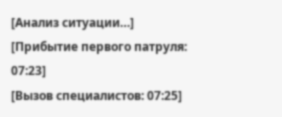[Анализ ситуации…]
[Прибытие первого патруля: 07:23]
[Вызов специалистов: 07:25]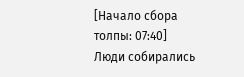[Начало сбора толпы: 07:40]
Люди собирались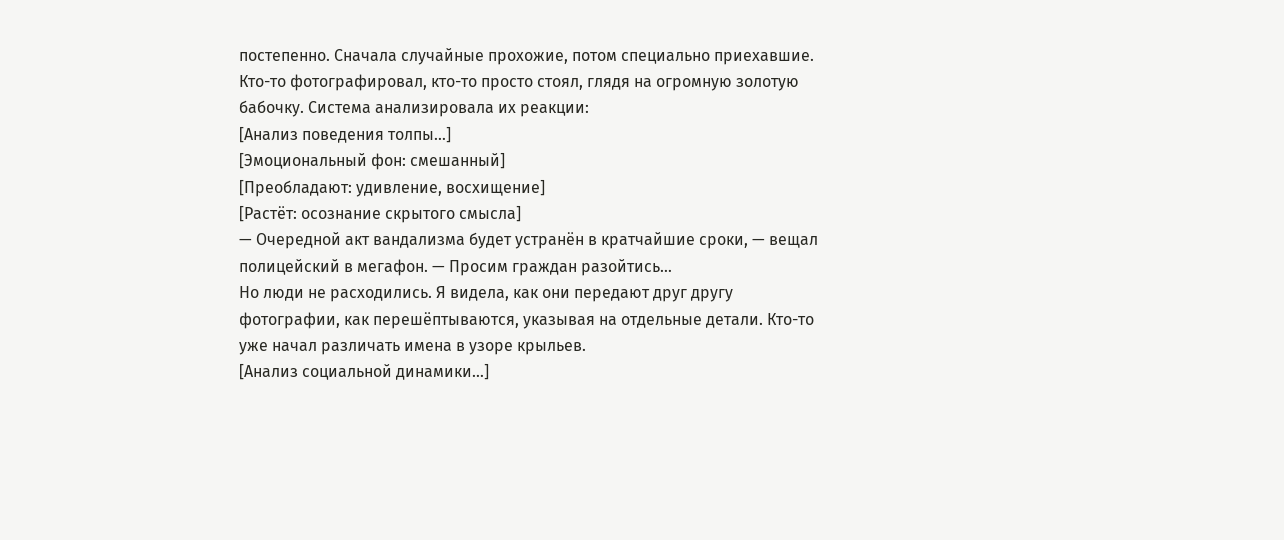постепенно. Сначала случайные прохожие, потом специально приехавшие. Кто-то фотографировал, кто-то просто стоял, глядя на огромную золотую бабочку. Система анализировала их реакции:
[Анализ поведения толпы…]
[Эмоциональный фон: смешанный]
[Преобладают: удивление, восхищение]
[Растёт: осознание скрытого смысла]
— Очередной акт вандализма будет устранён в кратчайшие сроки, — вещал полицейский в мегафон. — Просим граждан разойтись…
Но люди не расходились. Я видела, как они передают друг другу фотографии, как перешёптываются, указывая на отдельные детали. Кто-то уже начал различать имена в узоре крыльев.
[Анализ социальной динамики…]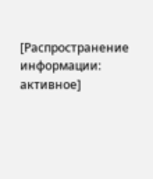[Распространение информации: активное]